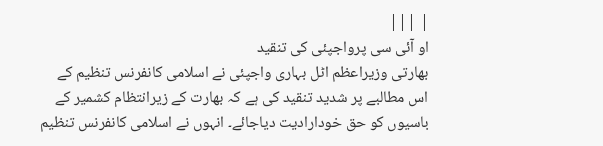| |||
او آئی سی پرواجپئی کی تنقید
بھارتی وزیراعظم اٹل بہاری واجپئی نے اسلامی کانفرنس تنظیم کے اس مطالبے پر شدید تنقید کی ہے کہ بھارت کے زیرانتظام کشمیر کے باسیوں کو حق خودارادیت دیاجائے۔ انہوں نے اسلامی کانفرنس تنظیم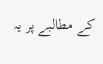کے مطالبے پر یہ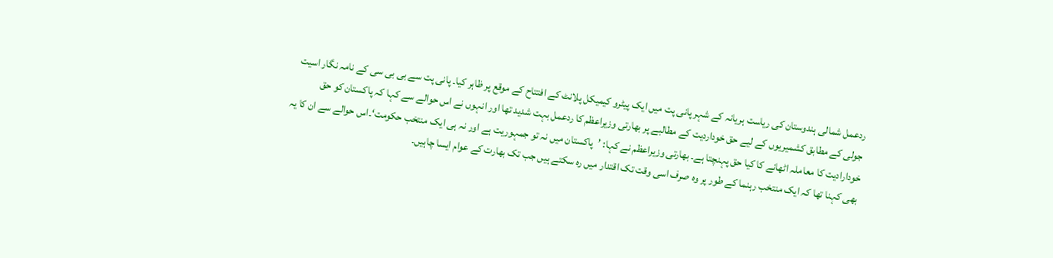ردعمل شمالی ہندوستان کی ریاست ہریانہ کے شہر پانی پت میں ایک پیٹرو کیمیکل پلانٹ کے افتتاح کے موقع پر ظاہر کیا۔ پانی پت سے بی بی سی کے نامہ نگار اسیت جولی کے مطابق کشمیریوں کے لیے حق خوداردیت کے مطالبے پر بھارتی وزیراعظم کا ردعمل بہت شدید تھا اور انہوں نے اس حوالے سے کہا کہ پاکستان کو حق خودارادیت کا معاملہ اٹھانے کا کیا حق پہنچتا ہے۔ بھارتی وزیراعظم نے کہا: ’پاکستان میں نہ تو جمہوریت ہے اور نہ ہی ایک منتخب حکومت‘۔اس حوالے سے ان کا یہ بھی کہنا تھا کہ ایک منتخب رہنما کے طور پر وہ صرف اسی وقت تک اقتدار میں رہ سکتے ہیں جب تک بھارت کے عوام ایسا چاہیں۔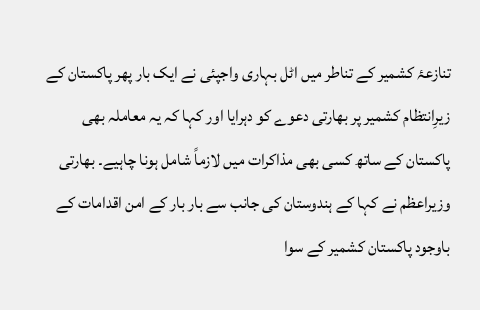تنازعۂ کشمیر کے تناطر میں اٹل بہاری واجپئی نے ایک بار پھر پاکستان کے زیرِانتظام کشمیر پر بھارتی دعوے کو دہرایا اور کہا کہ یہ معاملہ بھی پاکستان کے ساتھ کسی بھی مذاکرات میں لازماً شامل ہونا چاہیے۔ بھارتی وزیراعظم نے کہا کے ہندوستان کی جانب سے بار بار کے امن اقدامات کے باوجود پاکستان کشمیر کے سوا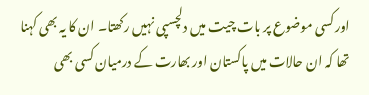اور کسی موضوع پر بات چیت میں دلچسپی نہیں رکھتا۔ ان کا یہ بھی کہنا تھا کہ ان حالات میں پاکستان اور بھارت کے درمیان کسی بھی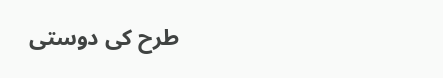طرح کی دوستی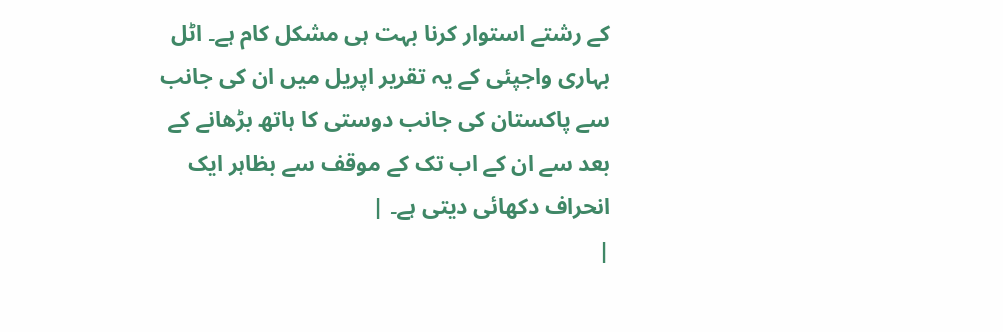کے رشتے استوار کرنا بہت ہی مشکل کام ہے۔ اٹل بہاری واجپئی کے یہ تقریر اپریل میں ان کی جانب سے پاکستان کی جانب دوستی کا ہاتھ بڑھانے کے بعد سے ان کے اب تک کے موقف سے بظاہر ایک انحراف دکھائی دیتی ہے۔ |
|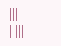|||
| |||